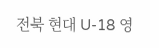전북 현대 U-18 영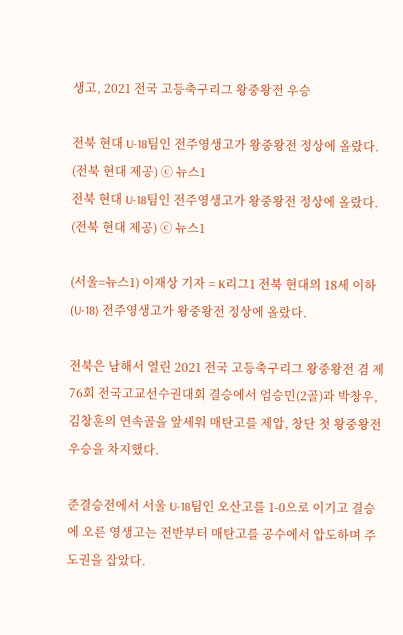생고, 2021 전국 고등축구리그 왕중왕전 우승

전북 현대 U-18팀인 전주영생고가 왕중왕전 정상에 올랐다. (전북 현대 제공) ⓒ 뉴스1
전북 현대 U-18팀인 전주영생고가 왕중왕전 정상에 올랐다. (전북 현대 제공) ⓒ 뉴스1

(서울=뉴스1) 이재상 기자 = K리그1 전북 현대의 18세 이하(U-18) 전주영생고가 왕중왕전 정상에 올랐다.

전북은 남해서 열린 2021 전국 고등축구리그 왕중왕전 겸 제76회 전국고교선수권대회 결승에서 엄승민(2골)과 박창우, 김창훈의 연속골을 앞세워 매탄고를 제압, 창단 첫 왕중왕전 우승을 차지했다.

준결승전에서 서울 U-18팀인 오산고를 1-0으로 이기고 결승에 오른 영생고는 전반부터 매탄고를 공수에서 압도하며 주도권을 잡았다.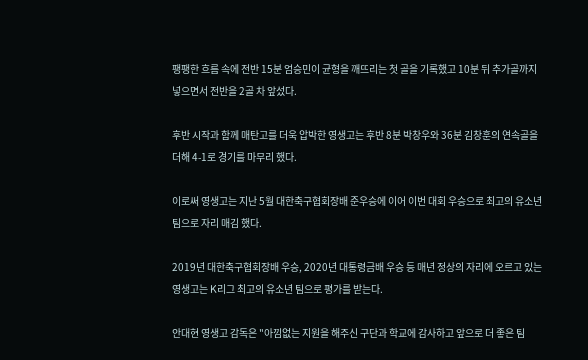팽팽한 흐름 속에 전반 15분 엄승민이 균형을 깨뜨리는 첫 골을 기록했고 10분 뒤 추가골까지 넣으면서 전반을 2골 차 앞섰다.

후반 시작과 함께 매탄고를 더욱 압박한 영생고는 후반 8분 박창우와 36분 김창훈의 연속골을 더해 4-1로 경기를 마무리 했다.

이로써 영생고는 지난 5월 대한축구협회장배 준우승에 이어 이번 대회 우승으로 최고의 유소년 팀으로 자리 매김 했다.

2019년 대한축구협회장배 우승, 2020년 대통령금배 우승 등 매년 정상의 자리에 오르고 있는 영생고는 K리그 최고의 유소년 팀으로 평가를 받는다.

안대현 영생고 감독은 "아낌없는 지원을 해주신 구단과 학교에 감사하고 앞으로 더 좋은 팀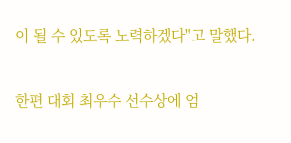이 될 수 있도록 노력하겠다"고 말했다.

한편 대회 최우수 선수상에 엄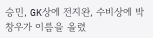승민, GK상에 전지완, 수비상에 박창우가 이름을 올렸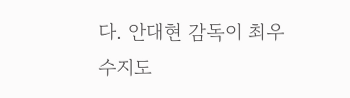다. 안대현 감독이 최우수지도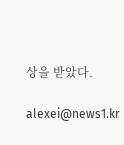상을 받았다.

alexei@news1.kr